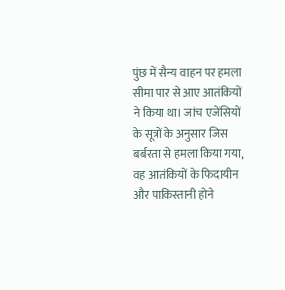पुंछ में सैन्य वाहन पर हमला सीमा पार से आए आतंकियों ने किया था। जांच एजेंसियों के सूत्रों के अनुसार जिस बर्बरता से हमला किया गया, वह आतंकियों के फिदायीन और पाकिस्तानी होने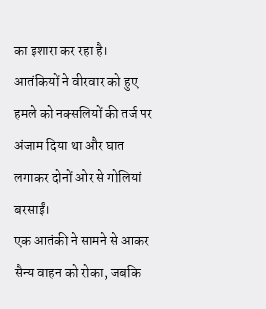का इशारा कर रहा है। आतंकियों ने वीरवार को हुए हमले को नक्सलियों की तर्ज पर अंजाम दिया था और घात लगाकर दोनों ओर से गोलियां बरसाईं।
एक आतंकी ने सामने से आकर सैन्य वाहन को रोका, जबकि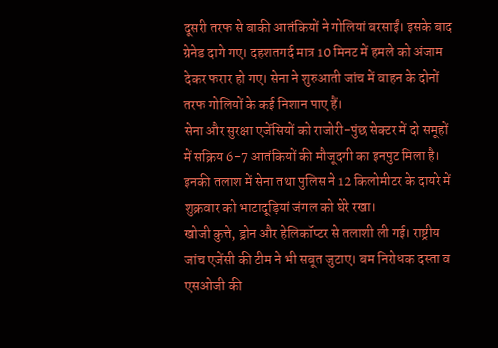दूसरी तरफ से बाकी आतंकियों ने गोलियां बरसाईं। इसके बाद ग्रेनेड दागे गए। दहशतगर्द मात्र 10 मिनट में हमले को अंजाम देकर फरार हो गए। सेना ने शुरुआती जांच में वाहन के दोनों तरफ गोलियों के कई निशान पाए हैं।
सेना और सुरक्षा एजेंसियों को राजोरी-पुंछ सेक्टर में दो समूहों में सक्रिय 6-7 आतंकियों की मौजूदगी का इनपुट मिला है। इनकी तलाश में सेना तथा पुलिस ने 12 किलोमीटर के दायरे में शुक्रवार को भाटादूड़ियां जंगल को घेरे रखा।
खोजी कुत्ते, ड्रोन और हेलिकॉप्टर से तलाशी ली गई। राष्ट्रीय जांच एजेंसी की टीम ने भी सबूत जुटाए। बम निरोधक दस्ता व एसओजी की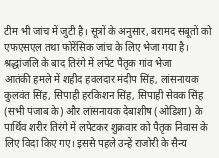टीम भी जांच में जुटी है। सूत्रों के अनुसार, बरामद सबूतों को एफएसएल तथा फोरेंसिक जांच के लिए भेजा गया है।
श्रद्धांजलि के बाद तिरंगे में लपेट पैतृक गांव भेजा
आतंकी हमले में शहीद हवलदार मंदीप सिंह, लांसनायक कुलवंत सिंह, सिपाही हरकिशन सिंह, सिपाही सेवक सिंह (सभी पंजाब के) और लांसनायक देबाशीष (ओडिशा) के पार्थिव शरीर तिरंगे में लपेटकर शुक्रवार को पैतृक निवास के लिए विदा किए गए। इससे पहले उन्हें राजोरी के सैन्य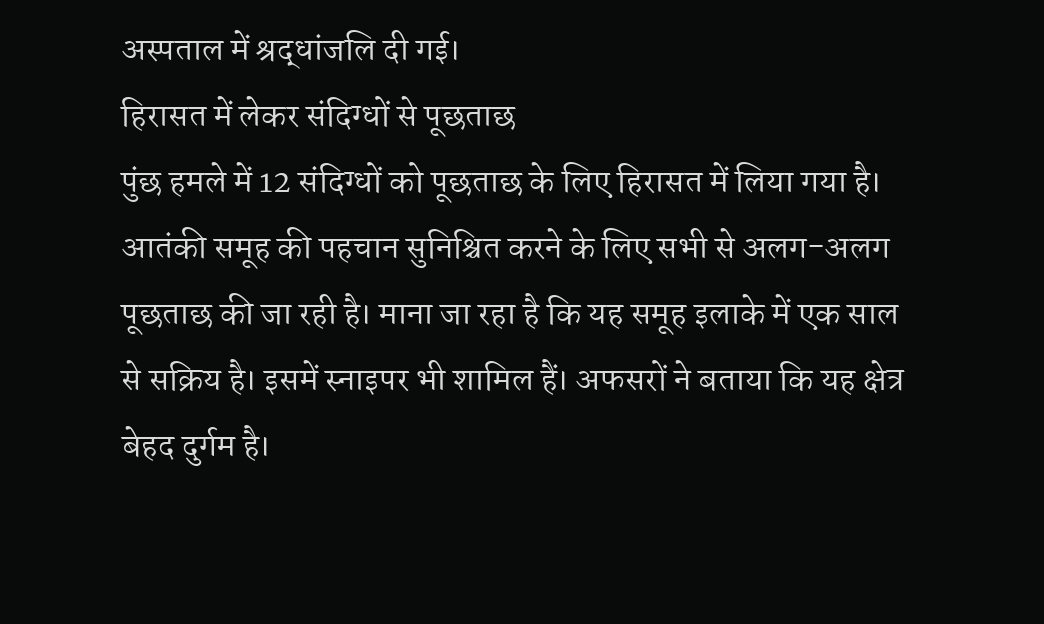अस्पताल में श्रद्धांजलि दी गई।
हिरासत में लेकर संदिग्धों से पूछताछ
पुंछ हमले में 12 संदिग्धों को पूछताछ के लिए हिरासत में लिया गया है। आतंकी समूह की पहचान सुनिश्चित करने के लिए सभी से अलग-अलग पूछताछ की जा रही है। माना जा रहा है कि यह समूह इलाके में एक साल से सक्रिय है। इसमें स्नाइपर भी शामिल हैं। अफसरों ने बताया कि यह क्षेत्र बेहद दुर्गम है।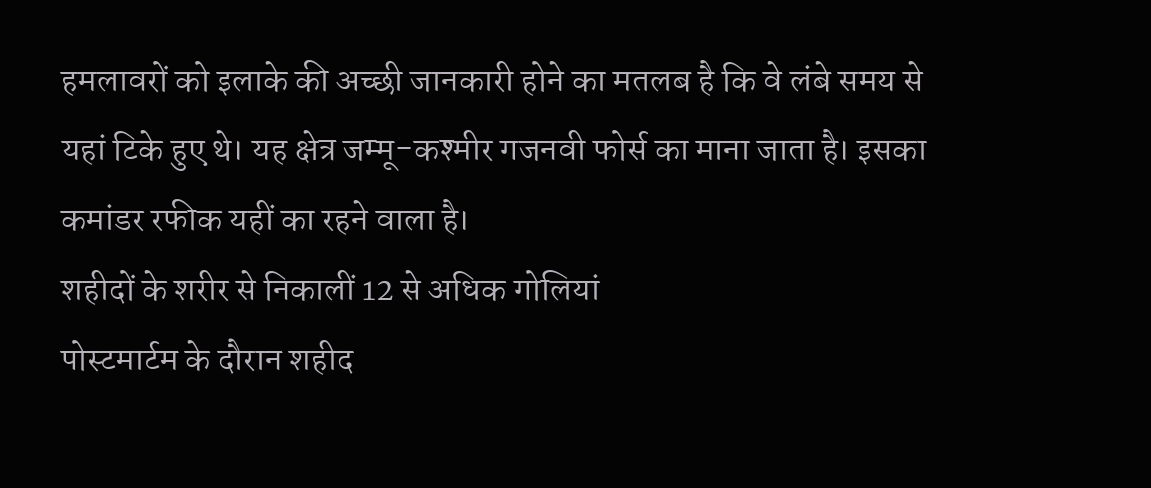हमलावरों को इलाके की अच्छी जानकारी होने का मतलब है कि वे लंबे समय से यहां टिके हुए थे। यह क्षेत्र जम्मू-कश्मीर गजनवी फोर्स का माना जाता है। इसका कमांडर रफीक यहीं का रहने वाला है।
शहीदों के शरीर से निकालीं 12 से अधिक गोलियां
पोस्टमार्टम के दौरान शहीद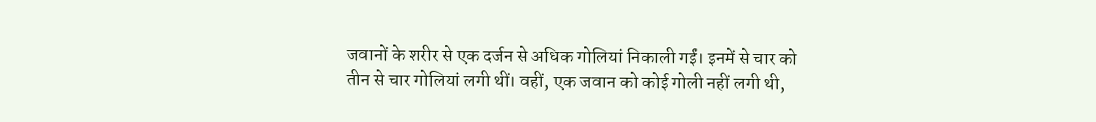जवानों के शरीर से एक दर्जन से अधिक गोलियां निकाली गईं। इनमें से चार को तीन से चार गोलियां लगी थीं। वहीं, एक जवान को कोई गोली नहीं लगी थी,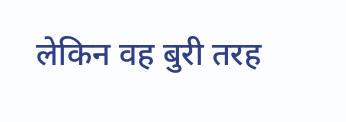लेकिन वह बुरी तरह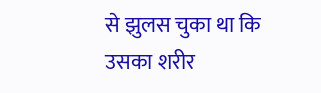से झुलस चुका था कि उसका शरीर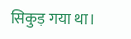सिकुड़ गया था।